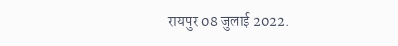रायपुर 08 जुलाई 2022.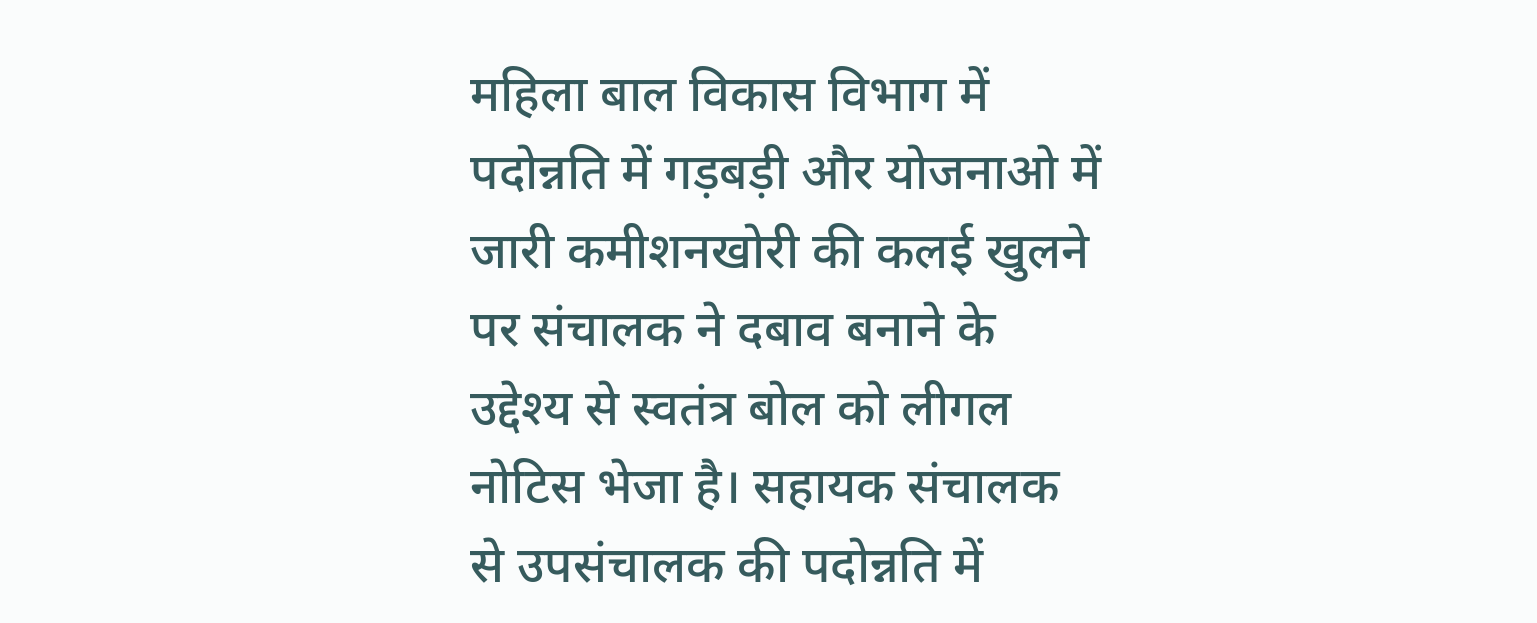महिला बाल विकास विभाग में पदोन्नति में गड़बड़ी और योजनाओ में जारी कमीशनखोरी की कलई खुलने पर संचालक ने दबाव बनाने के उद्देश्य से स्वतंत्र बोल को लीगल नोटिस भेजा है। सहायक संचालक से उपसंचालक की पदोन्नति में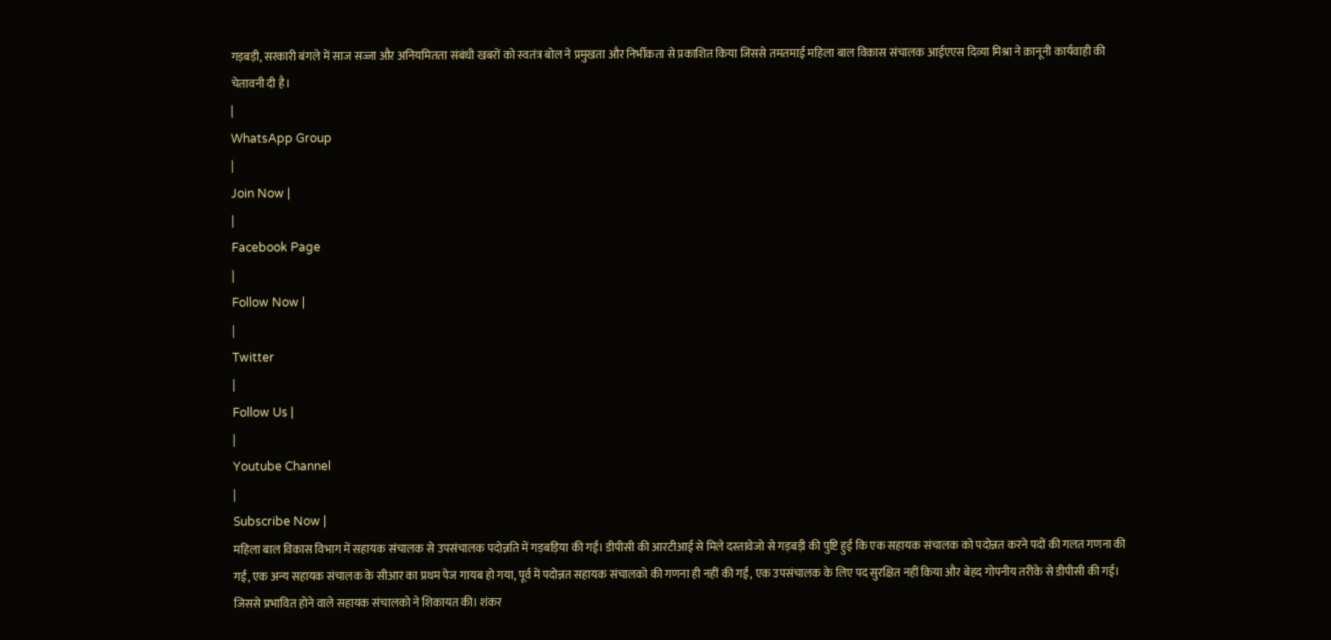गड़बड़ी, सरकारी बंगले में साज सज्जा और अनियमितता संबंधी खबरों को स्वतंत्र बोल ने प्रमुखता और निर्भीकता से प्रकाशित किया जिससे तमतमाई महिला बाल विकास संचालक आईएएस दिव्या मिश्रा ने क़ानूनी कार्यवाही की चेतावनी दी है।
|
WhatsApp Group
|
Join Now |
|
Facebook Page
|
Follow Now |
|
Twitter
|
Follow Us |
|
Youtube Channel
|
Subscribe Now |
महिला बाल विकास विभाग में सहायक संचालक से उपसंचालक पदोन्नति में गड़बड़िया की गई। डीपीसी की आरटीआई से मिले दस्तावेजो से गड़बड़ी की पुष्टि हुई कि एक सहायक संचालक को पदोन्नत करने पदों की गलत गणना की गई, एक अन्य सहायक संचालक के सीआर का प्रथम पेज गायब हो गया, पूर्व में पदोन्नत सहायक संचालको की गणना ही नहीं की गई, एक उपसंचालक के लिए पद सुरक्षित नहीं किया और बेहद गोपनीय तरीके से डीपीसी की गई। जिससे प्रभावित होने वाले सहायक संचालको ने शिकायत की। शंकर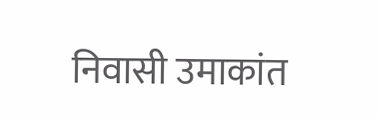निवासी उमाकांत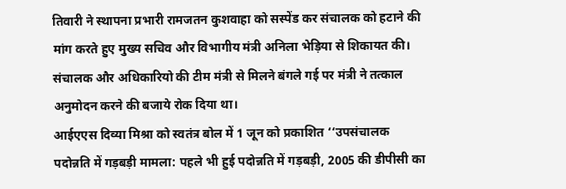तिवारी ने स्थापना प्रभारी रामजतन कुशवाहा को सस्पेंड कर संचालक को हटाने की मांग करते हुए मुख्य सचिव और विभागीय मंत्री अनिला भेड़िया से शिकायत की। संचालक और अधिकारियो की टीम मंत्री से मिलने बंगले गई पर मंत्री ने तत्काल अनुमोदन करने की बजाये रोक दिया था।
आईएएस दिव्या मिश्रा को स्वतंत्र बोल में 1 जून को प्रकाशित ‘‘उपसंचालक पदोन्नति में गड़बड़ी मामला: पहले भी हुई पदोन्नति में गड़बड़ी, 2005 की डीपीसी का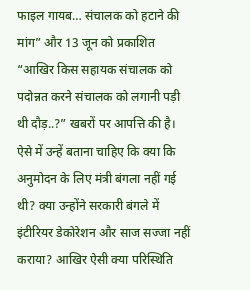फाइल गायब… संचालक को हटाने की मांग” और 13 जून को प्रकाशित “आखिर किस सहायक संचालक को पदोन्नत करने संचालक को लगानी पड़ी थी दौड़..?” खबरों पर आपत्ति की है। ऐसे में उन्हें बताना चाहिए कि क्या कि अनुमोदन के लिए मंत्री बंगला नहीं गई थी? क्या उन्होंने सरकारी बंगले में इंटीरियर डेकोरेशन और साज सज्जा नहीं कराया? आखिर ऐसी क्या परिस्थिति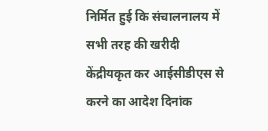निर्मित हुई कि संचालनालय में सभी तरह की खरीदी केंद्रीयकृत कर आईसीडीएस से करने का आदेश दिनांक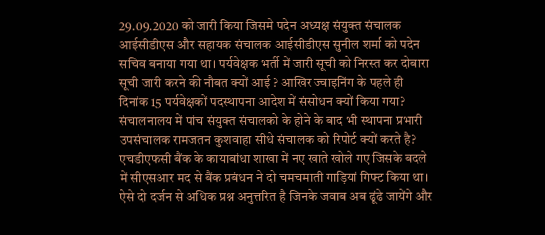29.09.2020 को जारी किया जिसमे पदेन अध्यक्ष संयुक्त संचालक आईसीडीएस और सहायक संचालक आईसीडीएस सुनील शर्मा को पदेन सचिव बनाया गया था। पर्यवेक्षक भर्ती में जारी सूची को निरस्त कर दोबारा सूची जारी करने की नौबत क्यों आई ? आखिर ज्वाइनिंग के पहले ही दिनांक 15 पर्यवेक्षकों पदस्थापना आदेश में संसोधन क्यों किया गया? संचालनालय में पांच संयुक्त संचालको के होने के बाद भी स्थापना प्रभारी उपसंचालक रामजतन कुशवाहा सीधे संचालक को रिपोर्ट क्यों करते है? एचडीएफसी बैंक के कायाबांधा शाखा में नए खाते खोले गए जिसके बदले में सीएसआर मद से बैंक प्रबंधन ने दो चमचमाती गाड़ियां गिफ्ट किया था। ऐसे दो दर्जन से अधिक प्रश्न अनुत्तरित है जिनके जवाब अब ढूंढे जायेंगे और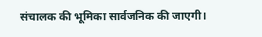संचालक की भूमिका सार्वजनिक की जाएगी।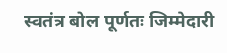स्वतंत्र बोल पूर्णतः जिम्मेदारी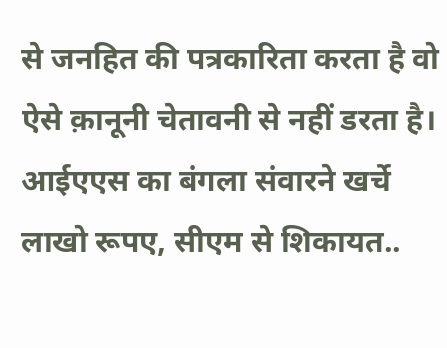से जनहित की पत्रकारिता करता है वो ऐसे क़ानूनी चेतावनी से नहीं डरता है।
आईएएस का बंगला संवारने खर्चे लाखो रूपए, सीएम से शिकायत..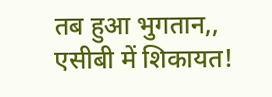तब हुआ भुगतान,, एसीबी में शिकायत!